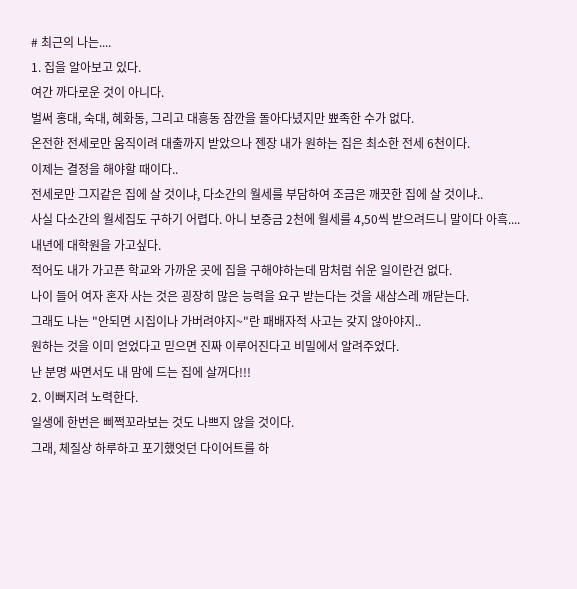# 최근의 나는....
1. 집을 알아보고 있다.
여간 까다로운 것이 아니다.
벌써 홍대, 숙대, 혜화동, 그리고 대흥동 잠깐을 돌아다녔지만 뾰족한 수가 없다.
온전한 전세로만 움직이려 대출까지 받았으나 젠장 내가 원하는 집은 최소한 전세 6천이다.
이제는 결정을 해야할 때이다..
전세로만 그지같은 집에 살 것이냐, 다소간의 월세를 부담하여 조금은 깨끗한 집에 살 것이냐..
사실 다소간의 월세집도 구하기 어렵다. 아니 보증금 2천에 월세를 4,50씩 받으려드니 말이다 아흑....
내년에 대학원을 가고싶다.
적어도 내가 가고픈 학교와 가까운 곳에 집을 구해야하는데 맘처럼 쉬운 일이란건 없다.
나이 들어 여자 혼자 사는 것은 굉장히 많은 능력을 요구 받는다는 것을 새삼스레 깨닫는다.
그래도 나는 "안되면 시집이나 가버려야지~"란 패배자적 사고는 갖지 않아야지..
원하는 것을 이미 얻었다고 믿으면 진짜 이루어진다고 비밀에서 알려주었다.
난 분명 싸면서도 내 맘에 드는 집에 살꺼다!!!
2. 이뻐지려 노력한다.
일생에 한번은 삐쩍꼬라보는 것도 나쁘지 않을 것이다.
그래, 체질상 하루하고 포기했엇던 다이어트를 하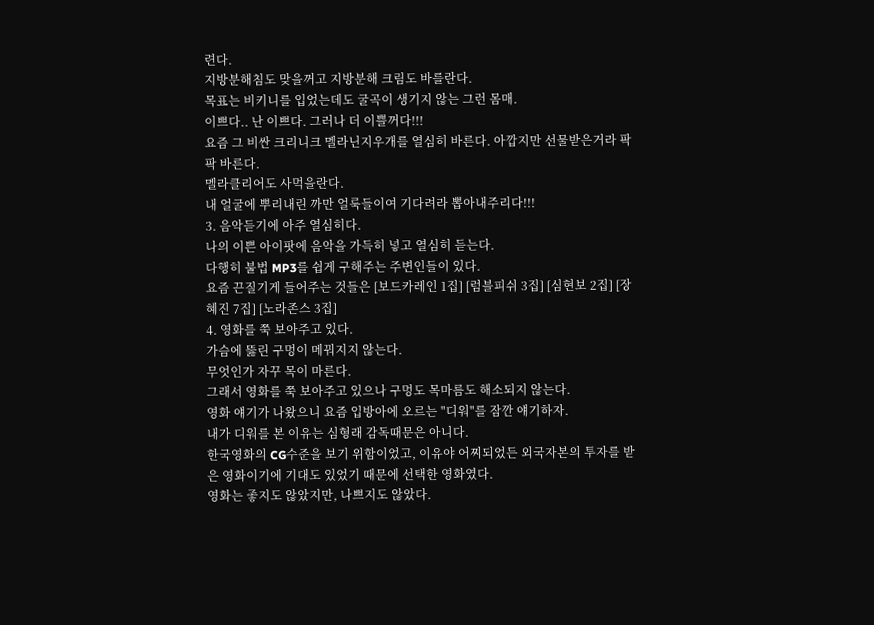련다.
지방분해침도 맞을꺼고 지방분해 크림도 바를란다.
목표는 비키니를 입었는데도 굴곡이 생기지 않는 그런 몸매.
이쁘다.. 난 이쁘다. 그러나 더 이쁠꺼다!!!
요즘 그 비싼 크리니크 멜라닌지우개를 열심히 바른다. 아깝지만 선물받은거라 팍팍 바른다.
멜라클리어도 사먹을란다.
내 얼굴에 뿌리내린 까만 얼룩들이여 기다려라 뽑아내주리다!!!
3. 음악듣기에 아주 열심히다.
나의 이쁜 아이팟에 음악을 가득히 넣고 열심히 듣는다.
다행히 불법 MP3를 쉽게 구해주는 주변인들이 있다.
요즘 끈질기게 들어주는 것들은 [보드카레인 1집] [럼블피쉬 3집] [심현보 2집] [장혜진 7집] [노라존스 3집]
4. 영화를 쭉 보아주고 있다.
가슴에 뚫린 구멍이 메꿔지지 않는다.
무엇인가 자꾸 목이 마른다.
그래서 영화를 쭉 보아주고 있으나 구멍도 목마름도 해소되지 않는다.
영화 얘기가 나왔으니 요즘 입방아에 오르는 "디워"를 잠깐 얘기하자.
내가 디워를 본 이유는 심형래 감독때문은 아니다.
한국영화의 CG수준을 보기 위함이었고, 이유야 어찌되었든 외국자본의 투자를 받은 영화이기에 기대도 있었기 때문에 선택한 영화였다.
영화는 좋지도 않았지만, 나쁘지도 않았다.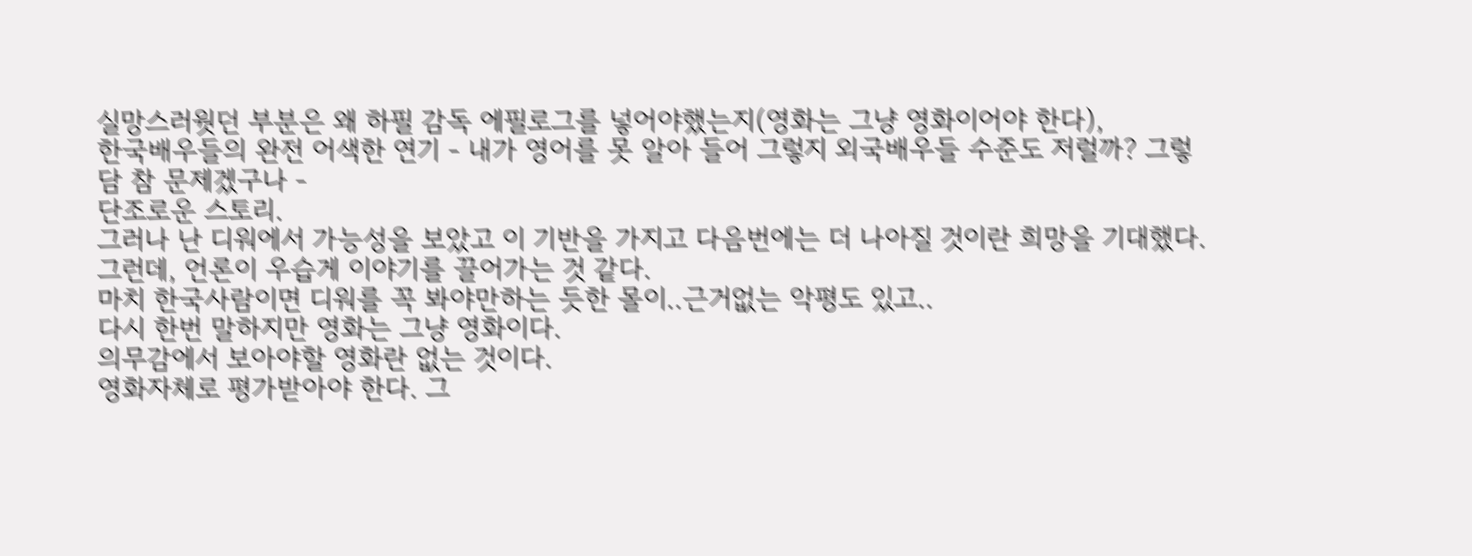실망스러웟던 부분은 왜 하필 감독 에필로그를 넣어야했는지(영화는 그냥 영화이어야 한다),
한국배우들의 완전 어색한 연기 - 내가 영어를 못 알아 들어 그렇지 외국배우들 수준도 저럴까? 그렇담 참 문제겠구나 -
단조로운 스토리.
그러나 난 디워에서 가능성을 보았고 이 기반을 가지고 다음번에는 더 나아질 것이란 희망을 기대했다.
그런데, 언론이 우습게 이야기를 끌어가는 것 같다.
마치 한국사람이면 디워를 꼭 봐야만하는 듯한 몰이..근거없는 악평도 있고..
다시 한번 말하지만 영화는 그냥 영화이다.
의무감에서 보아야할 영화란 없는 것이다.
영화자체로 평가받아야 한다. 그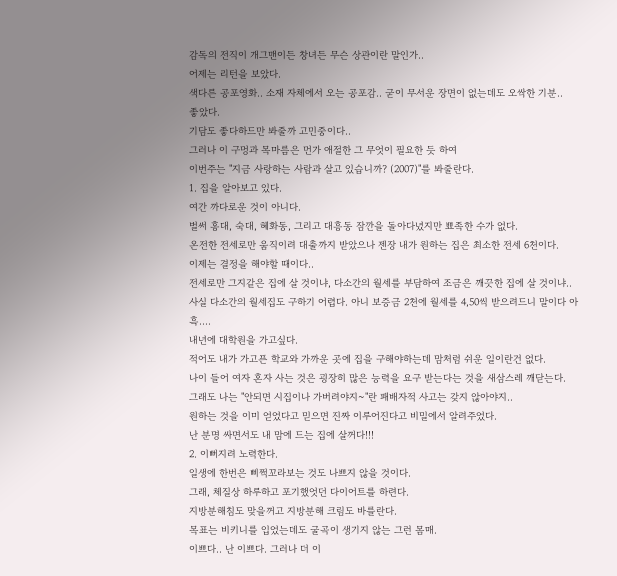감독의 전직이 개그맨이든 창녀든 무슨 상관이란 말인가..
어제는 리턴을 보았다.
색다른 공포영화.. 소재 자체에서 오는 공포감.. 굳이 무서운 장면이 없는데도 오싹한 기분..
좋았다.
기담도 좋다하드만 봐줄까 고민중이다..
그러나 이 구멍과 목마름은 먼가 애절한 그 무엇이 필요한 듯 하여
이번주는 "지금 사랑하는 사람과 살고 있습니까? (2007)"를 봐줄란다.
1. 집을 알아보고 있다.
여간 까다로운 것이 아니다.
벌써 홍대, 숙대, 혜화동, 그리고 대흥동 잠깐을 돌아다녔지만 뾰족한 수가 없다.
온전한 전세로만 움직이려 대출까지 받았으나 젠장 내가 원하는 집은 최소한 전세 6천이다.
이제는 결정을 해야할 때이다..
전세로만 그지같은 집에 살 것이냐, 다소간의 월세를 부담하여 조금은 깨끗한 집에 살 것이냐..
사실 다소간의 월세집도 구하기 어렵다. 아니 보증금 2천에 월세를 4,50씩 받으려드니 말이다 아흑....
내년에 대학원을 가고싶다.
적어도 내가 가고픈 학교와 가까운 곳에 집을 구해야하는데 맘처럼 쉬운 일이란건 없다.
나이 들어 여자 혼자 사는 것은 굉장히 많은 능력을 요구 받는다는 것을 새삼스레 깨닫는다.
그래도 나는 "안되면 시집이나 가버려야지~"란 패배자적 사고는 갖지 않아야지..
원하는 것을 이미 얻었다고 믿으면 진짜 이루어진다고 비밀에서 알려주었다.
난 분명 싸면서도 내 맘에 드는 집에 살꺼다!!!
2. 이뻐지려 노력한다.
일생에 한번은 삐쩍꼬라보는 것도 나쁘지 않을 것이다.
그래, 체질상 하루하고 포기했엇던 다이어트를 하련다.
지방분해침도 맞을꺼고 지방분해 크림도 바를란다.
목표는 비키니를 입었는데도 굴곡이 생기지 않는 그런 몸매.
이쁘다.. 난 이쁘다. 그러나 더 이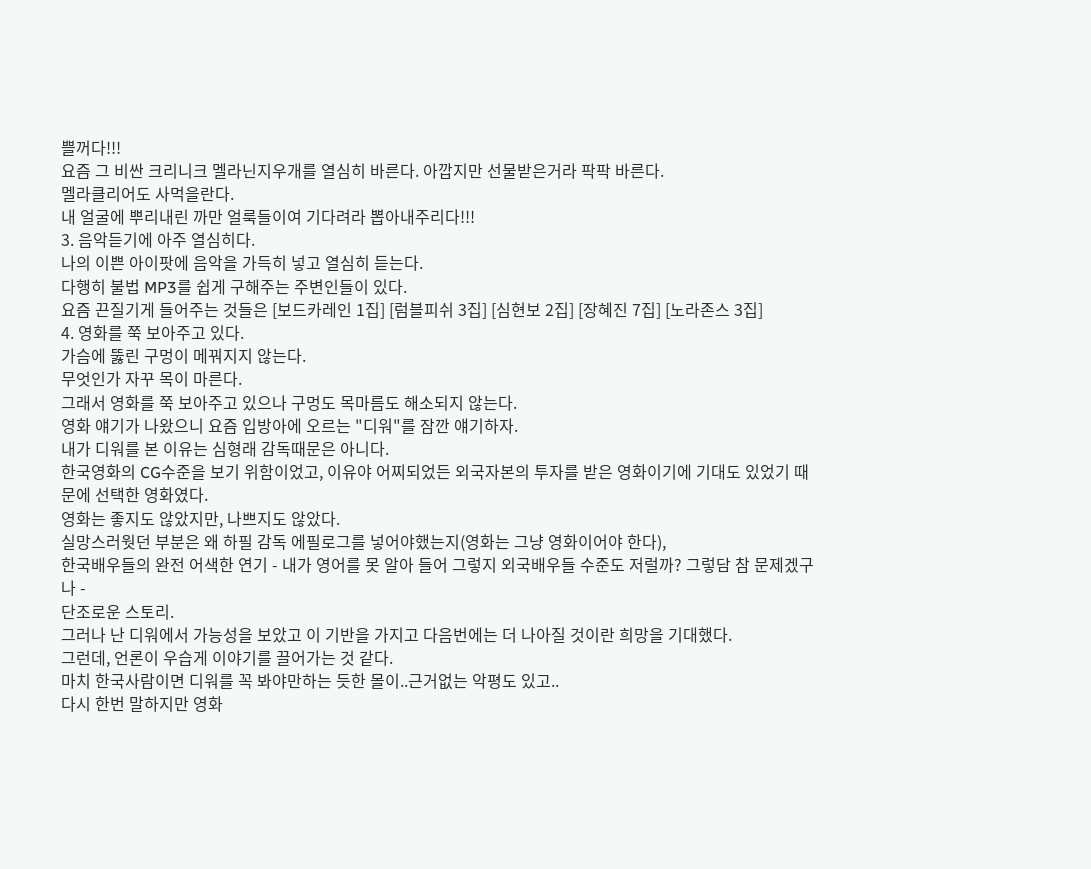쁠꺼다!!!
요즘 그 비싼 크리니크 멜라닌지우개를 열심히 바른다. 아깝지만 선물받은거라 팍팍 바른다.
멜라클리어도 사먹을란다.
내 얼굴에 뿌리내린 까만 얼룩들이여 기다려라 뽑아내주리다!!!
3. 음악듣기에 아주 열심히다.
나의 이쁜 아이팟에 음악을 가득히 넣고 열심히 듣는다.
다행히 불법 MP3를 쉽게 구해주는 주변인들이 있다.
요즘 끈질기게 들어주는 것들은 [보드카레인 1집] [럼블피쉬 3집] [심현보 2집] [장혜진 7집] [노라존스 3집]
4. 영화를 쭉 보아주고 있다.
가슴에 뚫린 구멍이 메꿔지지 않는다.
무엇인가 자꾸 목이 마른다.
그래서 영화를 쭉 보아주고 있으나 구멍도 목마름도 해소되지 않는다.
영화 얘기가 나왔으니 요즘 입방아에 오르는 "디워"를 잠깐 얘기하자.
내가 디워를 본 이유는 심형래 감독때문은 아니다.
한국영화의 CG수준을 보기 위함이었고, 이유야 어찌되었든 외국자본의 투자를 받은 영화이기에 기대도 있었기 때문에 선택한 영화였다.
영화는 좋지도 않았지만, 나쁘지도 않았다.
실망스러웟던 부분은 왜 하필 감독 에필로그를 넣어야했는지(영화는 그냥 영화이어야 한다),
한국배우들의 완전 어색한 연기 - 내가 영어를 못 알아 들어 그렇지 외국배우들 수준도 저럴까? 그렇담 참 문제겠구나 -
단조로운 스토리.
그러나 난 디워에서 가능성을 보았고 이 기반을 가지고 다음번에는 더 나아질 것이란 희망을 기대했다.
그런데, 언론이 우습게 이야기를 끌어가는 것 같다.
마치 한국사람이면 디워를 꼭 봐야만하는 듯한 몰이..근거없는 악평도 있고..
다시 한번 말하지만 영화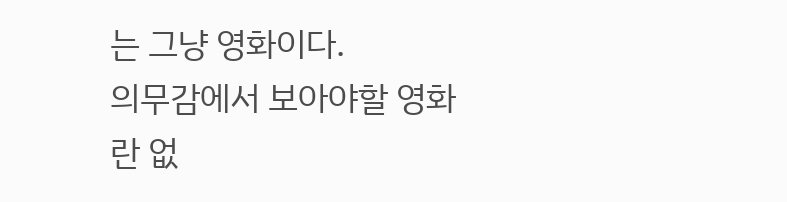는 그냥 영화이다.
의무감에서 보아야할 영화란 없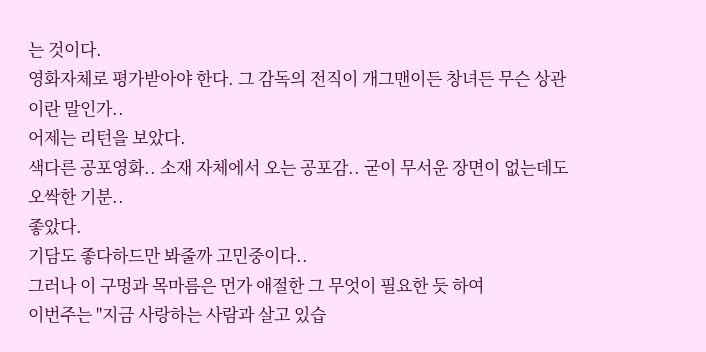는 것이다.
영화자체로 평가받아야 한다. 그 감독의 전직이 개그맨이든 창녀든 무슨 상관이란 말인가..
어제는 리턴을 보았다.
색다른 공포영화.. 소재 자체에서 오는 공포감.. 굳이 무서운 장면이 없는데도 오싹한 기분..
좋았다.
기담도 좋다하드만 봐줄까 고민중이다..
그러나 이 구멍과 목마름은 먼가 애절한 그 무엇이 필요한 듯 하여
이번주는 "지금 사랑하는 사람과 살고 있습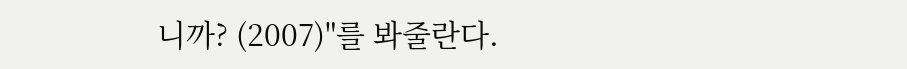니까? (2007)"를 봐줄란다.